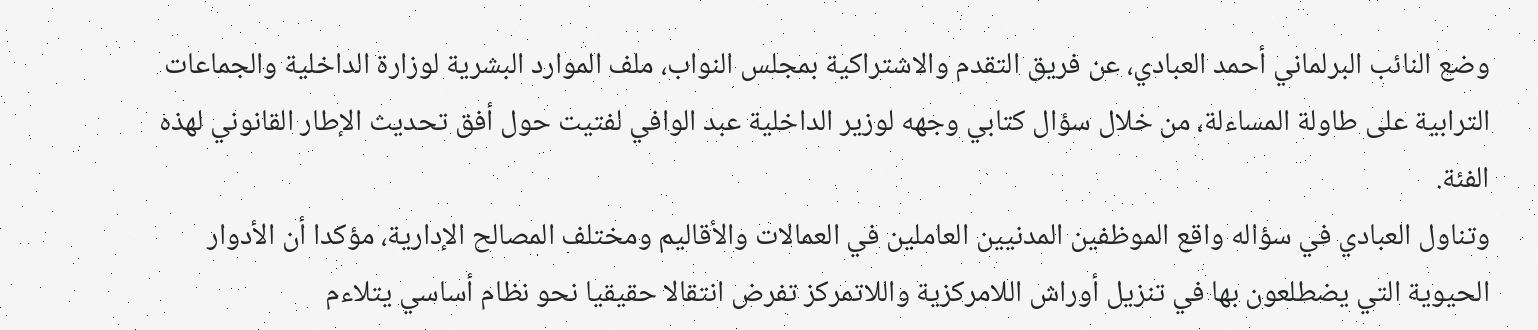وضع النائب البرلماني أحمد العبادي، عن فريق التقدم والاشتراكية بمجلس النواب، ملف الموارد البشرية لوزارة الداخلية والجماعات الترابية على طاولة المساءلة، من خلال سؤال كتابي وجهه لوزير الداخلية عبد الوافي لفتيت حول أفق تحديث الإطار القانوني لهذه الفئة.
وتناول العبادي في سؤاله واقع الموظفين المدنيين العاملين في العمالات والأقاليم ومختلف المصالح الإدارية، مؤكدا أن الأدوار الحيوية التي يضطلعون بها في تنزيل أوراش اللامركزية واللاتمركز تفرض انتقالا حقيقيا نحو نظام أساسي يتلاءم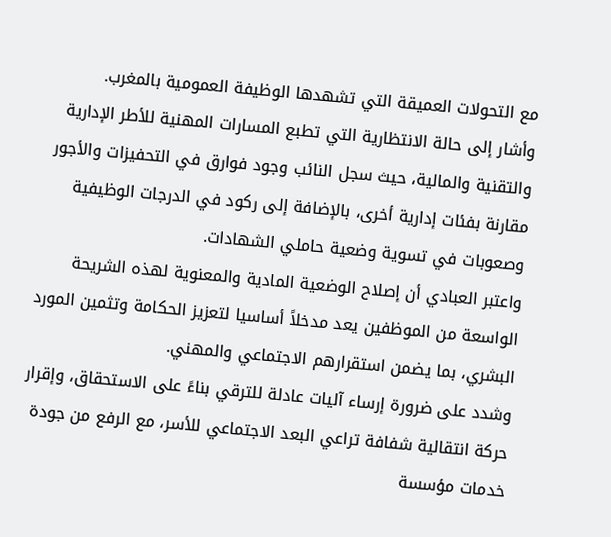مع التحولات العميقة التي تشهدها الوظيفة العمومية بالمغرب.
وأشار إلى حالة الانتظارية التي تطبع المسارات المهنية للأطر الإدارية والتقنية والمالية، حيث سجل النائب وجود فوارق في التحفيزات والأجور مقارنة بفئات إدارية أخرى، بالإضافة إلى ركود في الدرجات الوظيفية وصعوبات في تسوية وضعية حاملي الشهادات.
واعتبر العبادي أن إصلاح الوضعية المادية والمعنوية لهذه الشريحة الواسعة من الموظفين يعد مدخلاً أساسيا لتعزيز الحكامة وتثمين المورد البشري، بما يضمن استقرارهم الاجتماعي والمهني.
وشدد على ضرورة إرساء آليات عادلة للترقي بناءً على الاستحقاق، وإقرار حركة انتقالية شفافة تراعي البعد الاجتماعي للأسر، مع الرفع من جودة خدمات مؤسسة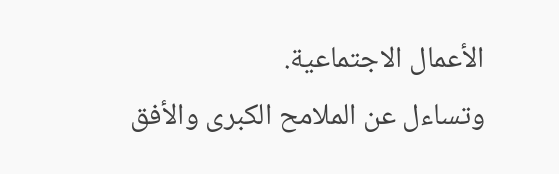الأعمال الاجتماعية.
وتساءل عن الملامح الكبرى والأفق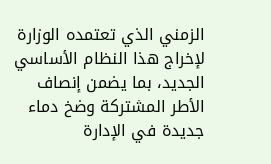الزمني الذي تعتمده الوزارة لإخراج هذا النظام الأساسي الجديد، بما يضمن إنصاف الأطر المشتركة وضخ دماء جديدة في الإدارة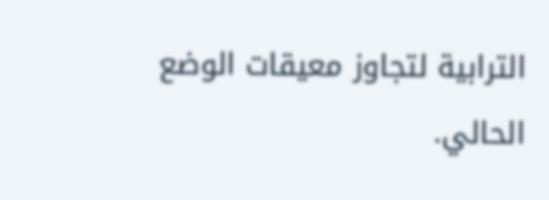الترابية لتجاوز معيقات الوضع الحالي.